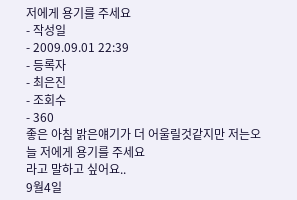저에게 용기를 주세요
- 작성일
- 2009.09.01 22:39
- 등록자
- 최은진
- 조회수
- 360
좋은 아침 밝은얘기가 더 어울릴것같지만 저는오늘 저에게 용기를 주세요
라고 말하고 싶어요..
9월4일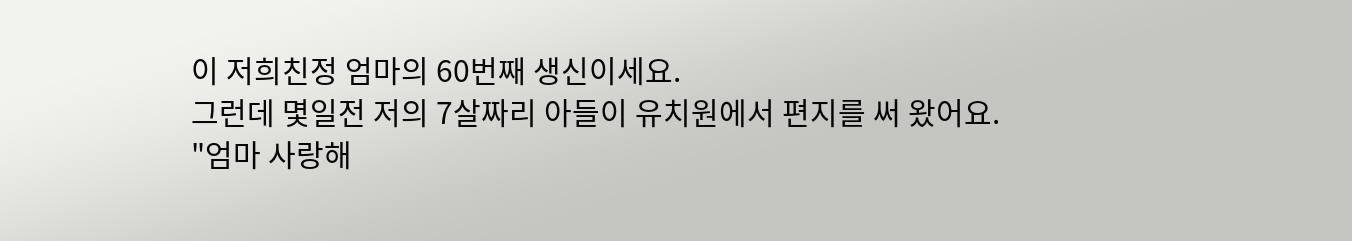이 저희친정 엄마의 60번째 생신이세요.
그런데 몇일전 저의 7살짜리 아들이 유치원에서 편지를 써 왔어요.
"엄마 사랑해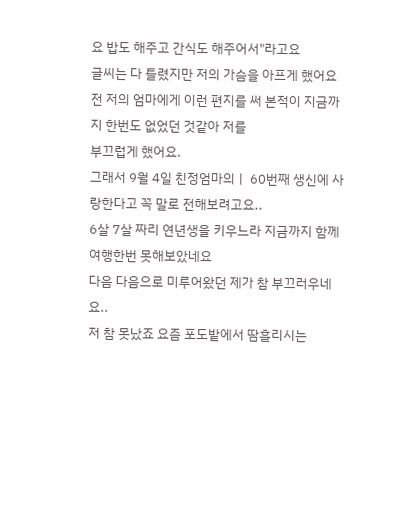요 밥도 해주고 간식도 해주어서"라고요
글씨는 다 틀렸지만 저의 가슴을 아프게 했어요
전 저의 엄마에게 이런 편지를 써 본적이 지금까지 한번도 없었던 것같아 저를
부끄럽게 했어요.
그래서 9월 4일 친정엄마의ㅣ 60번째 생신에 사랑한다고 꼭 말로 전해보려고요..
6살 7살 짜리 연년생을 키우느라 지금까지 함께 여행한번 못해보았네요
다음 다음으로 미루어왔던 제가 참 부끄러우네요..
저 참 못났죠 요즘 포도밭에서 땀흘리시는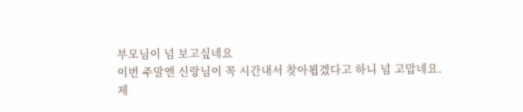부모님이 넘 보고싶네요
이번 주말엔 신랑님이 꼭 시간내서 찾아뵙겠다고 하니 넘 고맙네요.
제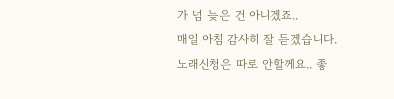가 넘 늦은 건 아니겠죠..
매일 아침 감사히 잘 듣겠습니다.
노래신청은 따로 안할께요.. 좋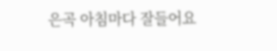은곡 아침마다 잘들어요